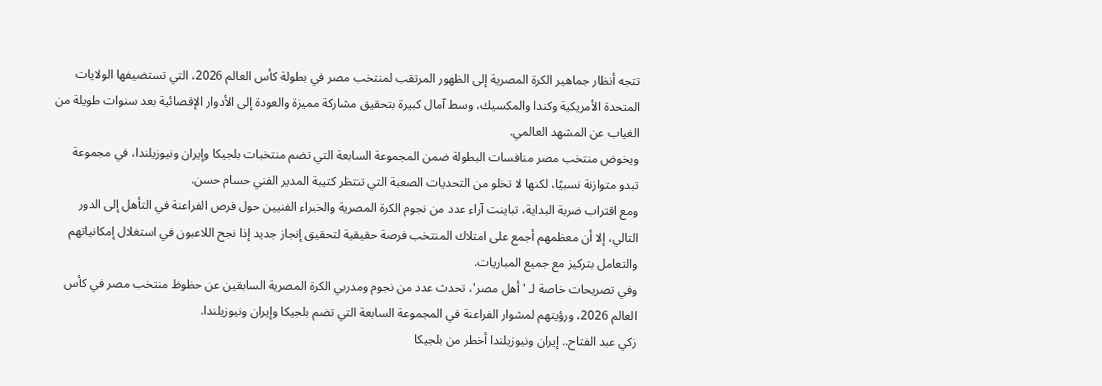تتجه أنظار جماهير الكرة المصرية إلى الظهور المرتقب لمنتخب مصر في بطولة كأس العالم 2026، التي تستضيفها الولايات المتحدة الأمريكية وكندا والمكسيك، وسط آمال كبيرة بتحقيق مشاركة مميزة والعودة إلى الأدوار الإقصائية بعد سنوات طويلة من الغياب عن المشهد العالمي.
ويخوض منتخب مصر منافسات البطولة ضمن المجموعة السابعة التي تضم منتخبات بلجيكا وإيران ونيوزيلندا، في مجموعة تبدو متوازنة نسبيًا، لكنها لا تخلو من التحديات الصعبة التي تنتظر كتيبة المدير الفني حسام حسن.
ومع اقتراب ضربة البداية، تباينت آراء عدد من نجوم الكرة المصرية والخبراء الفنيين حول فرص الفراعنة في التأهل إلى الدور التالي، إلا أن معظمهم أجمع على امتلاك المنتخب فرصة حقيقية لتحقيق إنجاز جديد إذا نجح اللاعبون في استغلال إمكانياتهم والتعامل بتركيز مع جميع المباريات.
وفي تصريحات خاصة لـ 'أهل مصر'، تحدث عدد من نجوم ومدربي الكرة المصرية السابقين عن حظوظ منتخب مصر في كأس العالم 2026، ورؤيتهم لمشوار الفراعنة في المجموعة السابعة التي تضم بلجيكا وإيران ونيوزيلندا.
زكي عبد الفتاح.. إيران ونيوزيلندا أخطر من بلجيكا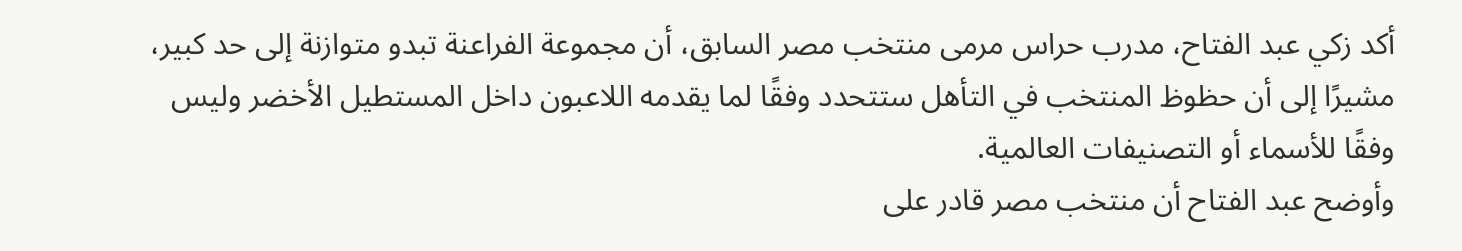أكد زكي عبد الفتاح، مدرب حراس مرمى منتخب مصر السابق، أن مجموعة الفراعنة تبدو متوازنة إلى حد كبير، مشيرًا إلى أن حظوظ المنتخب في التأهل ستتحدد وفقًا لما يقدمه اللاعبون داخل المستطيل الأخضر وليس وفقًا للأسماء أو التصنيفات العالمية.
وأوضح عبد الفتاح أن منتخب مصر قادر على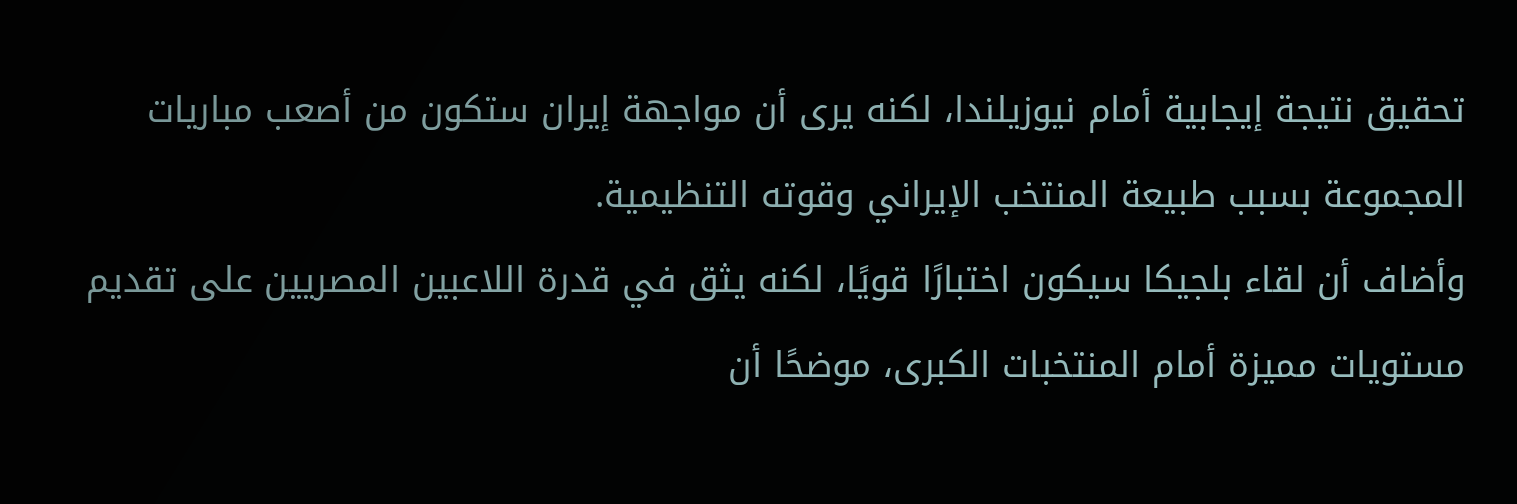تحقيق نتيجة إيجابية أمام نيوزيلندا، لكنه يرى أن مواجهة إيران ستكون من أصعب مباريات المجموعة بسبب طبيعة المنتخب الإيراني وقوته التنظيمية.
وأضاف أن لقاء بلجيكا سيكون اختبارًا قويًا، لكنه يثق في قدرة اللاعبين المصريين على تقديم مستويات مميزة أمام المنتخبات الكبرى، موضحًا أن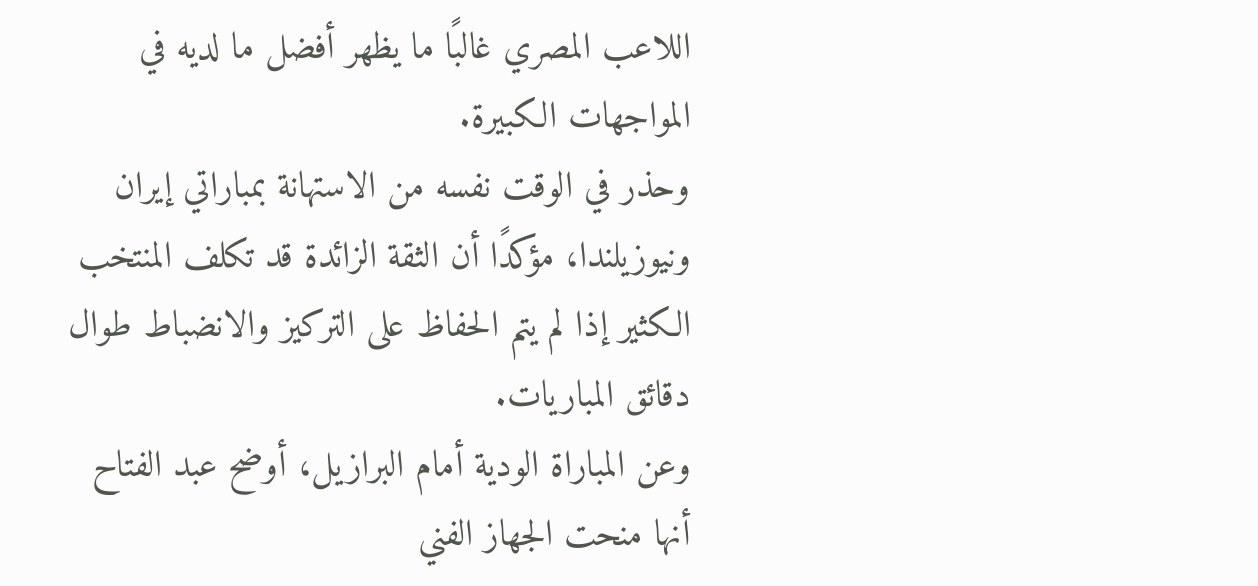اللاعب المصري غالبًا ما يظهر أفضل ما لديه في المواجهات الكبيرة.
وحذر في الوقت نفسه من الاستهانة بمباراتي إيران ونيوزيلندا، مؤكدًا أن الثقة الزائدة قد تكلف المنتخب الكثير إذا لم يتم الحفاظ على التركيز والانضباط طوال دقائق المباريات.
وعن المباراة الودية أمام البرازيل، أوضح عبد الفتاح أنها منحت الجهاز الفني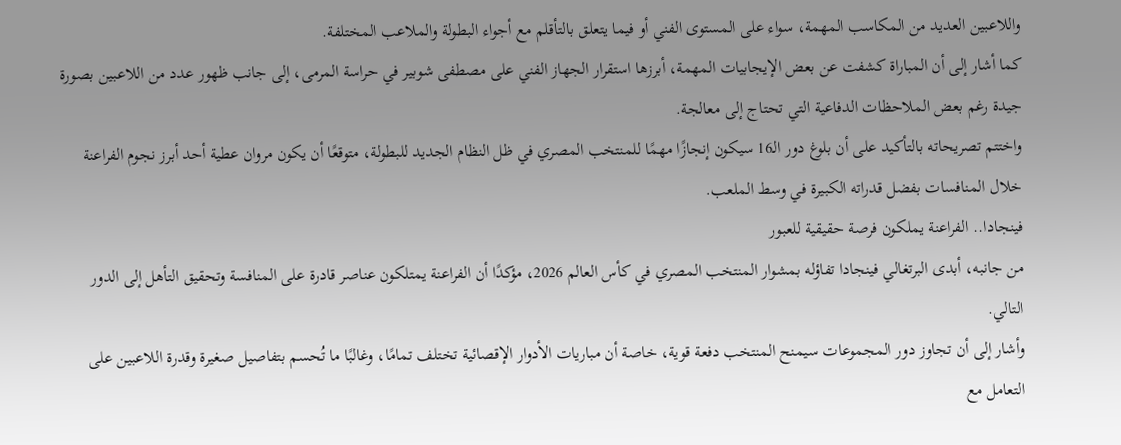واللاعبين العديد من المكاسب المهمة، سواء على المستوى الفني أو فيما يتعلق بالتأقلم مع أجواء البطولة والملاعب المختلفة.
كما أشار إلى أن المباراة كشفت عن بعض الإيجابيات المهمة، أبرزها استقرار الجهاز الفني على مصطفى شوبير في حراسة المرمى، إلى جانب ظهور عدد من اللاعبين بصورة جيدة رغم بعض الملاحظات الدفاعية التي تحتاج إلى معالجة.
واختتم تصريحاته بالتأكيد على أن بلوغ دور الـ16 سيكون إنجازًا مهمًا للمنتخب المصري في ظل النظام الجديد للبطولة، متوقعًا أن يكون مروان عطية أحد أبرز نجوم الفراعنة خلال المنافسات بفضل قدراته الكبيرة في وسط الملعب.
فينجادا.. الفراعنة يملكون فرصة حقيقية للعبور
من جانبه، أبدى البرتغالي فينجادا تفاؤله بمشوار المنتخب المصري في كأس العالم 2026، مؤكدًا أن الفراعنة يمتلكون عناصر قادرة على المنافسة وتحقيق التأهل إلى الدور التالي.
وأشار إلى أن تجاوز دور المجموعات سيمنح المنتخب دفعة قوية، خاصة أن مباريات الأدوار الإقصائية تختلف تمامًا، وغالبًا ما تُحسم بتفاصيل صغيرة وقدرة اللاعبين على التعامل مع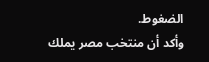الضغوط.
وأكد أن منتخب مصر يملك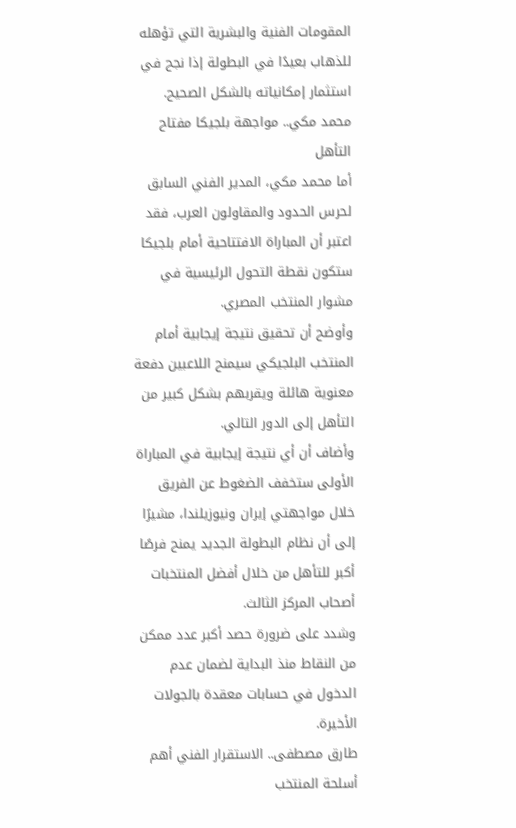المقومات الفنية والبشرية التي تؤهله للذهاب بعيدًا في البطولة إذا نجح في استثمار إمكانياته بالشكل الصحيح.
محمد مكي.. مواجهة بلجيكا مفتاح التأهل
أما محمد مكي، المدير الفني السابق لحرس الحدود والمقاولون العرب، فقد اعتبر أن المباراة الافتتاحية أمام بلجيكا ستكون نقطة التحول الرئيسية في مشوار المنتخب المصري.
وأوضح أن تحقيق نتيجة إيجابية أمام المنتخب البلجيكي سيمنح اللاعبين دفعة معنوية هائلة ويقربهم بشكل كبير من التأهل إلى الدور التالي.
وأضاف أن أي نتيجة إيجابية في المباراة الأولى ستخفف الضغوط عن الفريق خلال مواجهتي إيران ونيوزيلندا، مشيرًا إلى أن نظام البطولة الجديد يمنح فرصًا أكبر للتأهل من خلال أفضل المنتخبات أصحاب المركز الثالث.
وشدد على ضرورة حصد أكبر عدد ممكن من النقاط منذ البداية لضمان عدم الدخول في حسابات معقدة بالجولات الأخيرة.
طارق مصطفى.. الاستقرار الفني أهم أسلحة المنتخب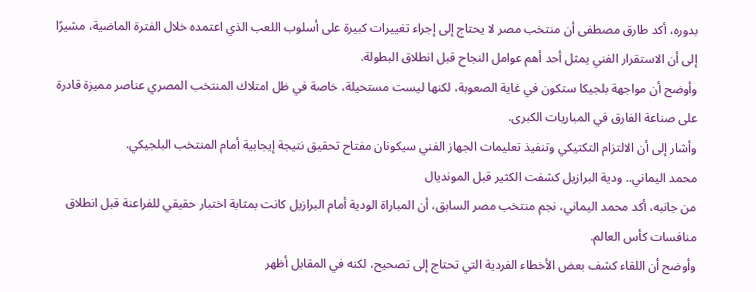بدوره، أكد طارق مصطفى أن منتخب مصر لا يحتاج إلى إجراء تغييرات كبيرة على أسلوب اللعب الذي اعتمده خلال الفترة الماضية، مشيرًا إلى أن الاستقرار الفني يمثل أحد أهم عوامل النجاح قبل انطلاق البطولة.
وأوضح أن مواجهة بلجيكا ستكون في غاية الصعوبة، لكنها ليست مستحيلة، خاصة في ظل امتلاك المنتخب المصري عناصر مميزة قادرة على صناعة الفارق في المباريات الكبرى.
وأشار إلى أن الالتزام التكتيكي وتنفيذ تعليمات الجهاز الفني سيكونان مفتاح تحقيق نتيجة إيجابية أمام المنتخب البلجيكي.
محمد اليماني.. ودية البرازيل كشفت الكثير قبل المونديال
من جانبه، أكد محمد اليماني، نجم منتخب مصر السابق، أن المباراة الودية أمام البرازيل كانت بمثابة اختبار حقيقي للفراعنة قبل انطلاق منافسات كأس العالم.
وأوضح أن اللقاء كشف بعض الأخطاء الفردية التي تحتاج إلى تصحيح، لكنه في المقابل أظهر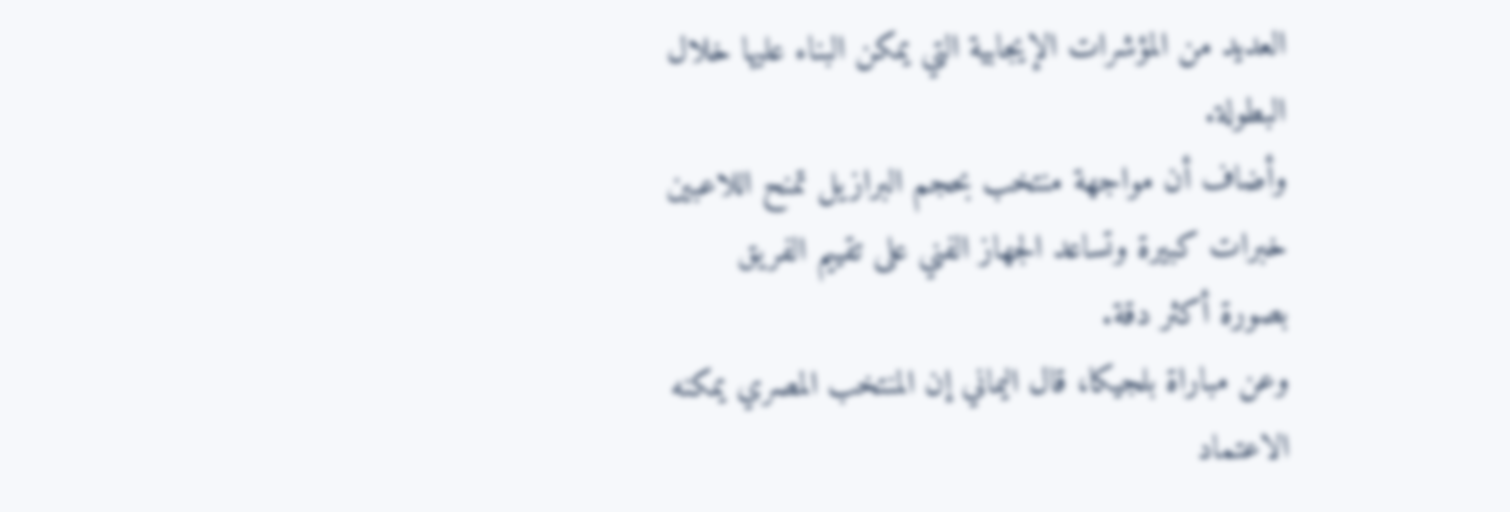العديد من المؤشرات الإيجابية التي يمكن البناء عليها خلال البطولة.
وأضاف أن مواجهة منتخب بحجم البرازيل تمنح اللاعبين خبرات كبيرة وتساعد الجهاز الفني على تقييم الفريق بصورة أكثر دقة.
وعن مباراة بلجيكا، قال اليماني إن المنتخب المصري يمكنه الاعتماد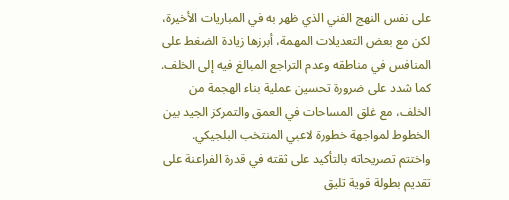على نفس النهج الفني الذي ظهر به في المباريات الأخيرة، لكن مع بعض التعديلات المهمة، أبرزها زيادة الضغط على المنافس في مناطقه وعدم التراجع المبالغ فيه إلى الخلف.
كما شدد على ضرورة تحسين عملية بناء الهجمة من الخلف، مع غلق المساحات في العمق والتمركز الجيد بين الخطوط لمواجهة خطورة لاعبي المنتخب البلجيكي.
واختتم تصريحاته بالتأكيد على ثقته في قدرة الفراعنة على تقديم بطولة قوية تليق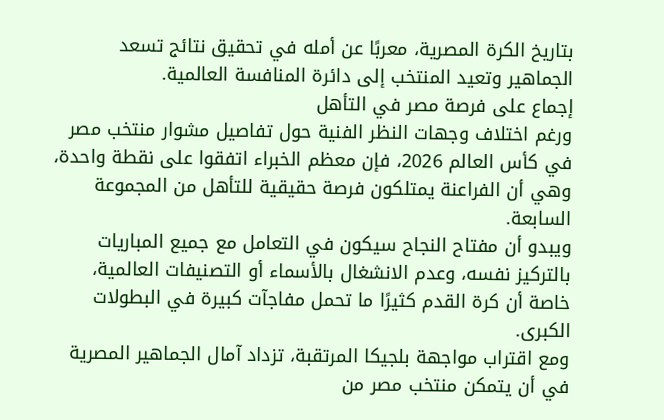بتاريخ الكرة المصرية، معربًا عن أمله في تحقيق نتائج تسعد الجماهير وتعيد المنتخب إلى دائرة المنافسة العالمية.
إجماع على فرصة مصر في التأهل
ورغم اختلاف وجهات النظر الفنية حول تفاصيل مشوار منتخب مصر في كأس العالم 2026، فإن معظم الخبراء اتفقوا على نقطة واحدة، وهي أن الفراعنة يمتلكون فرصة حقيقية للتأهل من المجموعة السابعة.
ويبدو أن مفتاح النجاح سيكون في التعامل مع جميع المباريات بالتركيز نفسه، وعدم الانشغال بالأسماء أو التصنيفات العالمية، خاصة أن كرة القدم كثيرًا ما تحمل مفاجآت كبيرة في البطولات الكبرى.
ومع اقتراب مواجهة بلجيكا المرتقبة، تزداد آمال الجماهير المصرية في أن يتمكن منتخب مصر من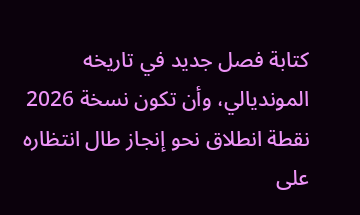كتابة فصل جديد في تاريخه المونديالي، وأن تكون نسخة 2026 نقطة انطلاق نحو إنجاز طال انتظاره على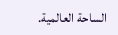الساحة العالمية.